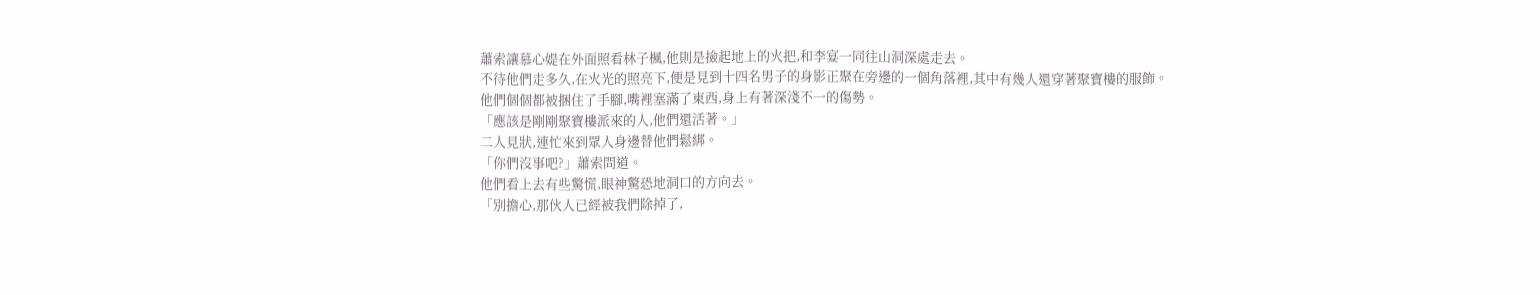蕭索讓慕心媞在外面照看林子楓,他則是撿起地上的火把,和李宴一同往山洞深處走去。
不待他們走多久,在火光的照亮下,便是見到十四名男子的身影正聚在旁邊的一個角落裡,其中有幾人還穿著聚寶樓的服飾。
他們個個都被捆住了手腳,嘴裡塞滿了東西,身上有著深淺不一的傷勢。
「應該是剛剛聚寶樓派來的人,他們還活著。」
二人見狀,連忙來到眾人身邊替他們鬆綁。
「你們沒事吧?」蕭索問道。
他們看上去有些驚慌,眼神驚恐地洞口的方向去。
「別擔心,那伙人已經被我們除掉了,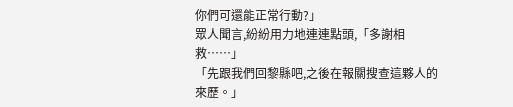你們可還能正常行動?」
眾人聞言,紛紛用力地連連點頭,「多謝相救……」
「先跟我們回黎縣吧,之後在報關搜查這夥人的來歷。」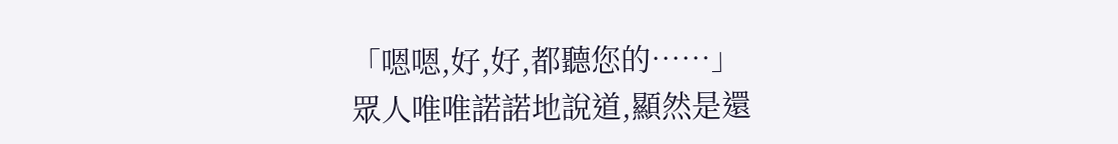「嗯嗯,好,好,都聽您的……」
眾人唯唯諾諾地說道,顯然是還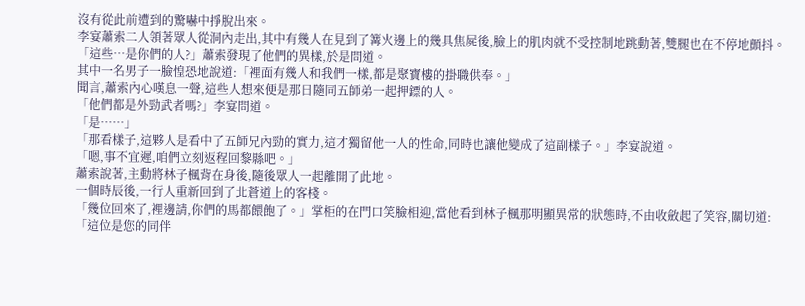沒有從此前遭到的驚嚇中掙脫出來。
李宴蕭索二人領著眾人從洞內走出,其中有幾人在見到了篝火邊上的幾具焦屍後,臉上的肌肉就不受控制地跳動著,雙腿也在不停地顫抖。
「這些…是你們的人?」蕭索發現了他們的異樣,於是問道。
其中一名男子一臉惶恐地說道:「裡面有幾人和我們一樣,都是聚寶樓的掛職供奉。」
聞言,蕭索內心嘆息一聲,這些人想來便是那日隨同五師弟一起押鏢的人。
「他們都是外勁武者嗎?」李宴問道。
「是……」
「那看樣子,這夥人是看中了五師兄內勁的實力,這才獨留他一人的性命,同時也讓他變成了這副樣子。」李宴說道。
「嗯,事不宜遲,咱們立刻返程回黎縣吧。」
蕭索說著,主動將林子楓背在身後,隨後眾人一起離開了此地。
一個時辰後,一行人重新回到了北蒼道上的客棧。
「幾位回來了,裡邊請,你們的馬都餵飽了。」掌柜的在門口笑臉相迎,當他看到林子楓那明顯異常的狀態時,不由收斂起了笑容,關切道:
「這位是您的同伴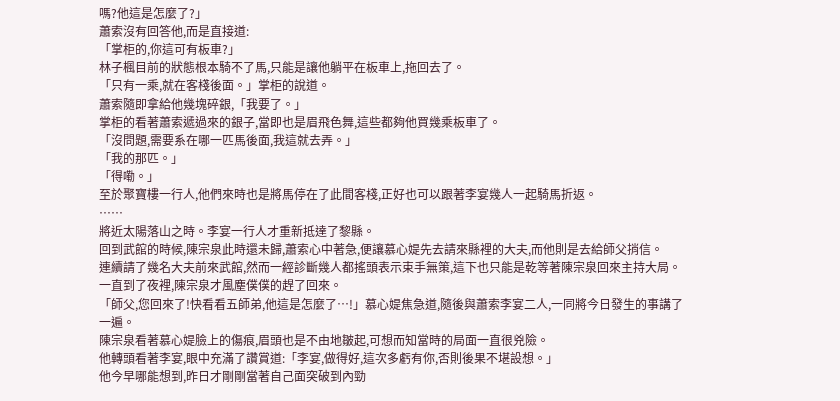嗎?他這是怎麼了?」
蕭索沒有回答他,而是直接道:
「掌柜的,你這可有板車?」
林子楓目前的狀態根本騎不了馬,只能是讓他躺平在板車上,拖回去了。
「只有一乘,就在客棧後面。」掌柜的說道。
蕭索隨即拿給他幾塊碎銀,「我要了。」
掌柜的看著蕭索遞過來的銀子,當即也是眉飛色舞,這些都夠他買幾乘板車了。
「沒問題,需要系在哪一匹馬後面,我這就去弄。」
「我的那匹。」
「得嘞。」
至於聚寶樓一行人,他們來時也是將馬停在了此間客棧,正好也可以跟著李宴幾人一起騎馬折返。
……
將近太陽落山之時。李宴一行人才重新抵達了黎縣。
回到武館的時候,陳宗泉此時還未歸,蕭索心中著急,便讓慕心媞先去請來縣裡的大夫,而他則是去給師父捎信。
連續請了幾名大夫前來武館,然而一經診斷幾人都搖頭表示束手無策,這下也只能是乾等著陳宗泉回來主持大局。
一直到了夜裡,陳宗泉才風塵僕僕的趕了回來。
「師父,您回來了!快看看五師弟,他這是怎麼了…!」慕心媞焦急道,隨後與蕭索李宴二人,一同將今日發生的事講了一遍。
陳宗泉看著慕心媞臉上的傷痕,眉頭也是不由地皺起,可想而知當時的局面一直很兇險。
他轉頭看著李宴,眼中充滿了讚賞道:「李宴,做得好,這次多虧有你,否則後果不堪設想。」
他今早哪能想到,昨日才剛剛當著自己面突破到內勁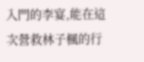入門的李宴,能在這次營救林子楓的行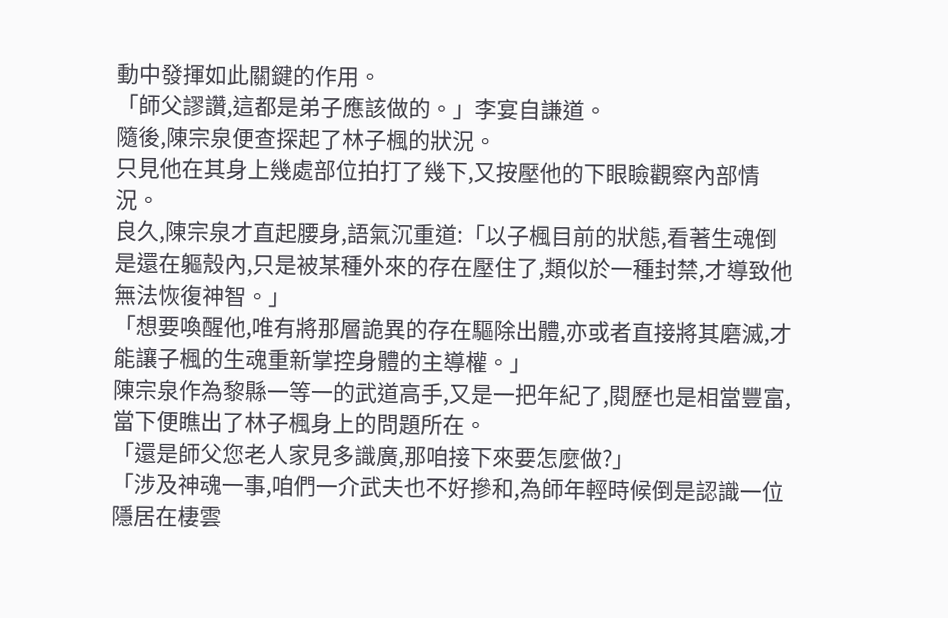動中發揮如此關鍵的作用。
「師父謬讚,這都是弟子應該做的。」李宴自謙道。
隨後,陳宗泉便查探起了林子楓的狀況。
只見他在其身上幾處部位拍打了幾下,又按壓他的下眼瞼觀察內部情況。
良久,陳宗泉才直起腰身,語氣沉重道:「以子楓目前的狀態,看著生魂倒是還在軀殼內,只是被某種外來的存在壓住了,類似於一種封禁,才導致他無法恢復神智。」
「想要喚醒他,唯有將那層詭異的存在驅除出體,亦或者直接將其磨滅,才能讓子楓的生魂重新掌控身體的主導權。」
陳宗泉作為黎縣一等一的武道高手,又是一把年紀了,閱歷也是相當豐富,當下便瞧出了林子楓身上的問題所在。
「還是師父您老人家見多識廣,那咱接下來要怎麼做?」
「涉及神魂一事,咱們一介武夫也不好摻和,為師年輕時候倒是認識一位隱居在棲雲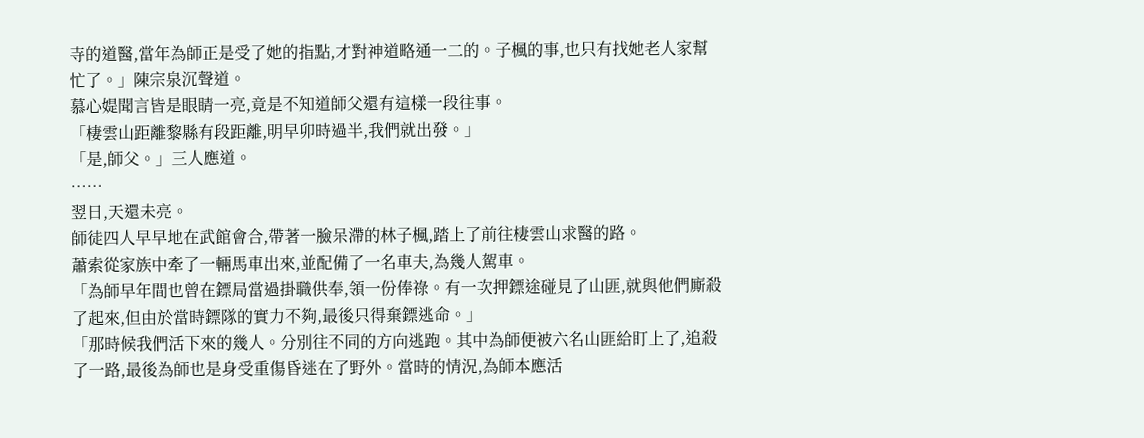寺的道醫,當年為師正是受了她的指點,才對神道略通一二的。子楓的事,也只有找她老人家幫忙了。」陳宗泉沉聲道。
慕心媞聞言皆是眼睛一亮,竟是不知道師父還有這樣一段往事。
「棲雲山距離黎縣有段距離,明早卯時過半,我們就出發。」
「是,師父。」三人應道。
……
翌日,天還未亮。
師徒四人早早地在武館會合,帶著一臉呆滯的林子楓,踏上了前往棲雲山求醫的路。
蕭索從家族中牽了一輛馬車出來,並配備了一名車夫,為幾人駕車。
「為師早年間也曾在鏢局當過掛職供奉,領一份俸祿。有一次押鏢途碰見了山匪,就與他們廝殺了起來,但由於當時鏢隊的實力不夠,最後只得棄鏢逃命。」
「那時候我們活下來的幾人。分別往不同的方向逃跑。其中為師便被六名山匪給盯上了,追殺了一路,最後為師也是身受重傷昏迷在了野外。當時的情況,為師本應活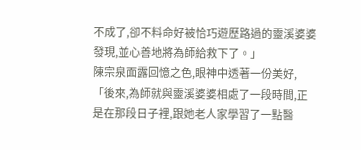不成了,卻不料命好被恰巧遊歷路過的靈溪婆婆發現,並心善地將為師給救下了。」
陳宗泉面露回憶之色,眼神中透著一份美好,「後來,為師就與靈溪婆婆相處了一段時間,正是在那段日子裡,跟她老人家學習了一點醫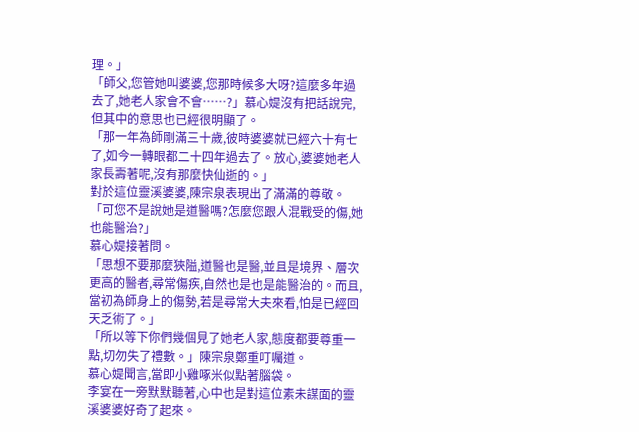理。」
「師父,您管她叫婆婆,您那時候多大呀?這麼多年過去了,她老人家會不會……?」慕心媞沒有把話說完,但其中的意思也已經很明顯了。
「那一年為師剛滿三十歲,彼時婆婆就已經六十有七了,如今一轉眼都二十四年過去了。放心,婆婆她老人家長壽著呢,沒有那麼快仙逝的。」
對於這位靈溪婆婆,陳宗泉表現出了滿滿的尊敬。
「可您不是說她是道醫嗎?怎麼您跟人混戰受的傷,她也能醫治?」
慕心媞接著問。
「思想不要那麼狹隘,道醫也是醫,並且是境界、層次更高的醫者,尋常傷疾,自然也是也是能醫治的。而且,當初為師身上的傷勢,若是尋常大夫來看,怕是已經回天乏術了。」
「所以等下你們幾個見了她老人家,態度都要尊重一點,切勿失了禮數。」陳宗泉鄭重叮囑道。
慕心媞聞言,當即小雞啄米似點著腦袋。
李宴在一旁默默聽著,心中也是對這位素未謀面的靈溪婆婆好奇了起來。